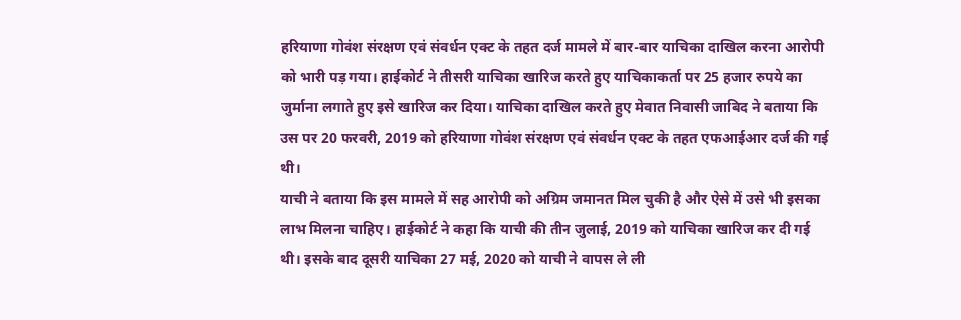हरियाणा गोवंश संरक्षण एवं संवर्धन एक्ट के तहत दर्ज मामले में बार-बार याचिका दाखिल करना आरोपी को भारी पड़ गया। हाईकोर्ट ने तीसरी याचिका खारिज करते हुए याचिकाकर्ता पर 25 हजार रुपये का जुर्माना लगाते हुए इसे खारिज कर दिया। याचिका दाखिल करते हुए मेवात निवासी जाबिद ने बताया कि उस पर 20 फरवरी, 2019 को हरियाणा गोवंश संरक्षण एवं संवर्धन एक्ट के तहत एफआईआर दर्ज की गई थी।
याची ने बताया कि इस मामले में सह आरोपी को अग्रिम जमानत मिल चुकी है और ऐसे में उसे भी इसका लाभ मिलना चाहिए। हाईकोर्ट ने कहा कि याची की तीन जुलाई, 2019 को याचिका खारिज कर दी गई थी। इसके बाद दूसरी याचिका 27 मई, 2020 को याची ने वापस ले ली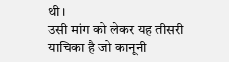थी।
उसी मांग को लेकर यह तीसरी याचिका है जो कानूनी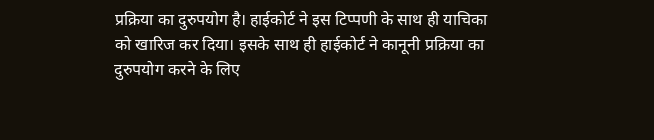प्रक्रिया का दुरुपयोग है। हाईकोर्ट ने इस टिप्पणी के साथ ही याचिका को खारिज कर दिया। इसके साथ ही हाईकोर्ट ने कानूनी प्रक्रिया का दुरुपयोग करने के लिए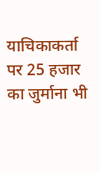याचिकाकर्ता पर 25 हजार का जुर्माना भी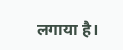लगाया है।